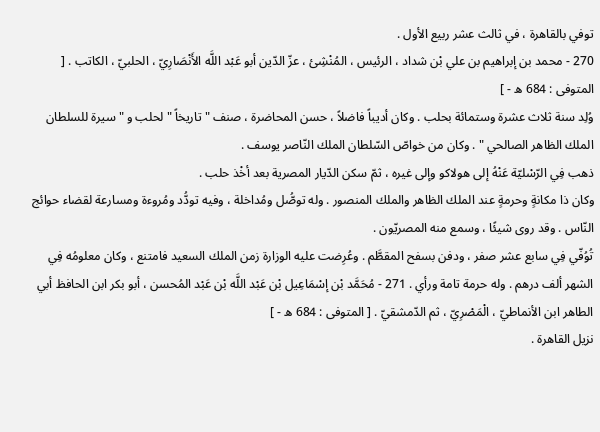توفي بالقاهرة ، في ثالث عشر ربيع الأول .
270 - محمد بن إبراهيم بن علي بْن شداد ، الرئيس ، المُنْشِئ ، عزّ الدّين أبو عَبْد اللَّه الأَنْصَارِيّ ، الحلبيّ ، الكاتب . [ المتوفى : 684 ه - ]
وُلِد سنة ثلاث عشرة وستمائة بحلب . وكان أديباً فاضلاً ، حسن المحاضرة ، صنف " تاريخاً " لحلب و " سيرة للسلطان الملك الظاهر الصالحي " . وكان من خواصّ السّلطان الملك النّاصر يوسف .
ذهب فِي الرّسْليّة عَنْهُ إلى هولاكو وإلى غيره ، ثمّ سكن الدّيار المصرية بعد أخْذ حلب .
وكان ذا مكانةٍ وحرمةٍ عند الملك الظاهر والملك المنصور . وله توصُّل ومُداخلة ، وفيه تودُّد ومُروءة ومسارعة لقضاء حوائج النّاس . وقد روى شيئًا ، وسمع منه المصريّون .
تُوُفّي فِي سابع عشر صفر ، ودفن بسفح المقطَّم . وعُرِضت عليه الوزارة زمن الملك السعيد فامتنع ، وكان معلومُه فِي الشهر ألف درهم . وله حرمة تامة ورأي . 271 - مُحَمَّد بْن إسْمَاعِيل بْن عَبْد اللَّه بْن عَبْد المُحسن ، أبو بكر ابن الحافظ أبي الطاهر ابن الأنماطيّ ، الْمَصْرِيّ ، ثم الدّمشقيّ . [ المتوفى : 684 ه - ]
نزيل القاهرة .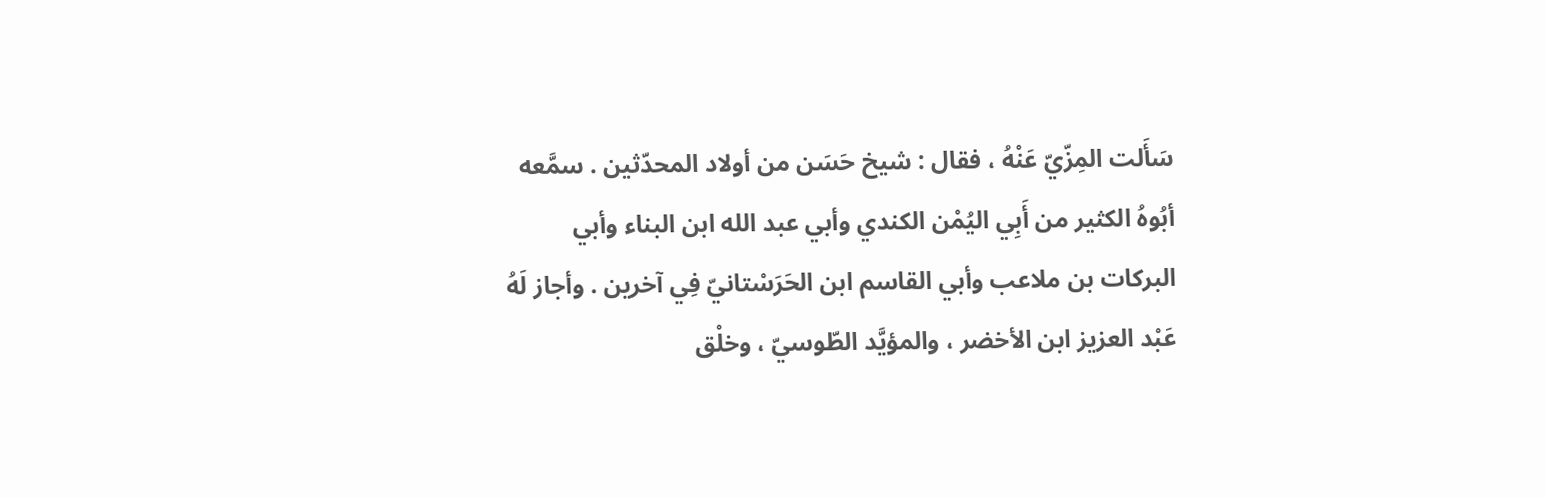سَأَلت المِزّيّ عَنْهُ ، فقال : شيخ حَسَن من أولاد المحدّثين . سمَّعه أبُوهُ الكثير من أَبِي اليُمْن الكندي وأبي عبد الله ابن البناء وأبي البركات بن ملاعب وأبي القاسم ابن الحَرَسْتانيّ فِي آخرين . وأجاز لَهُ عَبْد العزيز ابن الأخضر ، والمؤيَّد الطّوسيّ ، وخلْق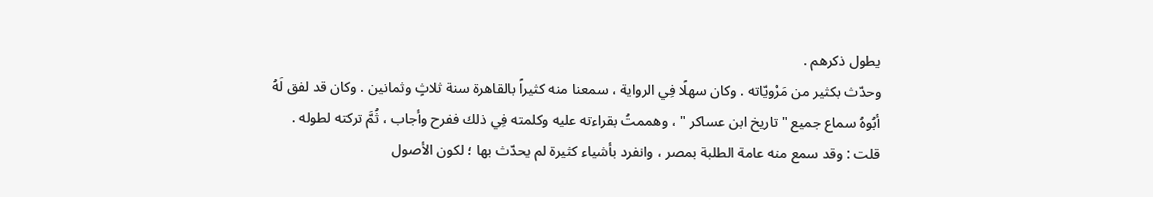يطول ذكرهم .
وحدّث بكثير من مَرْويّاته . وكان سهلًا فِي الرواية ، سمعنا منه كثيراً بالقاهرة سنة ثلاثٍ وثمانين . وكان قد لفق لَهُ أبُوهُ سماع جميع " تاريخ ابن عساكر " ، وهممتُ بقراءته عليه وكلمته فِي ذلك ففرح وأجاب ، ثُمَّ تركته لطوله .
قلت : وقد سمع منه عامة الطلبة بمصر ، وانفرد بأشياء كثيرة لم يحدّث بها ؛ لكون الأصول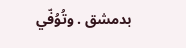بدمشق . وتُوُفّي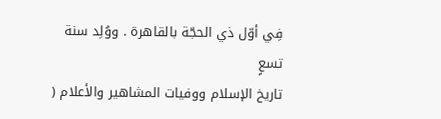فِي أوّل ذي الحجّة بالقاهرة . ووُلِد سنة تسعٍ
تاريخ الإسلام ووفيات المشاهير والأعلام (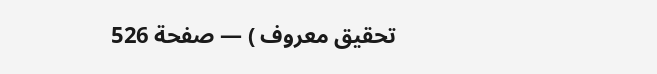تحقيق معروف ) — صفحة 526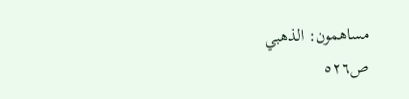مساهمون: الذهبي
ص٥٢٦